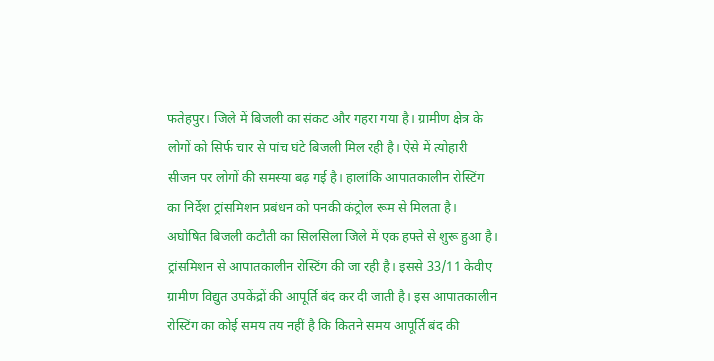फतेहपुर। जिले में बिजली का संकट और गहरा गया है। ग्रामीण क्षेत्र के लोगों को सिर्फ चार से पांच घंटे बिजली मिल रही है। ऐसे में त्योहारी सीजन पर लोगों की समस्या बढ़ गई है। हालांकि आपातकालीन रोस्टिंग का निर्देश ट्रांसमिशन प्रबंधन को पनकी कंट्रोल रूम से मिलता है।
अघोषित बिजली कटौती का सिलसिला जिले में एक हफ्ते से शुरू हुआ है। ट्रांसमिशन से आपातकालीन रोस्टिंग की जा रही है। इससे 33/11 केवीए ग्रामीण विद्युत उपकेंद्रों की आपूर्ति बंद कर दी जाती है। इस आपातकालीन रोस्टिंग का कोई समय तय नहीं है कि कितने समय आपूर्ति बंद की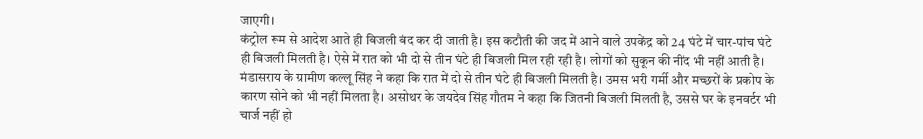जाएगी।
कंट्रोल रूम से आदेश आते ही बिजली बंद कर दी जाती है। इस कटौती की जद में आने वाले उपकेंद्र को 24 घंटे में चार-पांच घंटे ही बिजली मिलती है। ऐसे में रात को भी दो से तीन घंटे ही बिजली मिल रही रही है। लोगों को सुकून की नींद भी नहीं आती है। मंडासराय के ग्रामीण कल्लू सिंह ने कहा कि रात में दो से तीन घंटे ही बिजली मिलती है। उमस भरी गर्मी और मच्छरों के प्रकोप के कारण सोने को भी नहीं मिलता है। असोथर के जयदेव सिंह गौतम ने कहा कि जितनी बिजली मिलती है, उससे घर के इनवर्टर भी चार्ज नहीं हो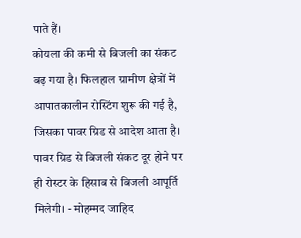पाते हैं।
कोयला की कमी से बिजली का संकट बढ़ गया है। फिलहाल ग्रामीण क्षेत्रों में आपातकालीन रोस्टिंग शुरू की गई है, जिसका पावर ग्रिड से आदेश आता है। पावर ग्रिड से बिजली संकट दूर होने पर ही रोस्टर के हिसाब से बिजली आपूर्ति मिलेगी। - मोहम्मद जाहिद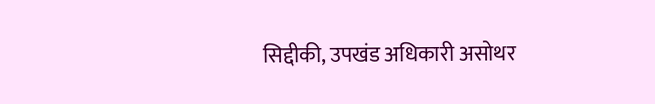सिद्दीकी, उपखंड अधिकारी असोथर